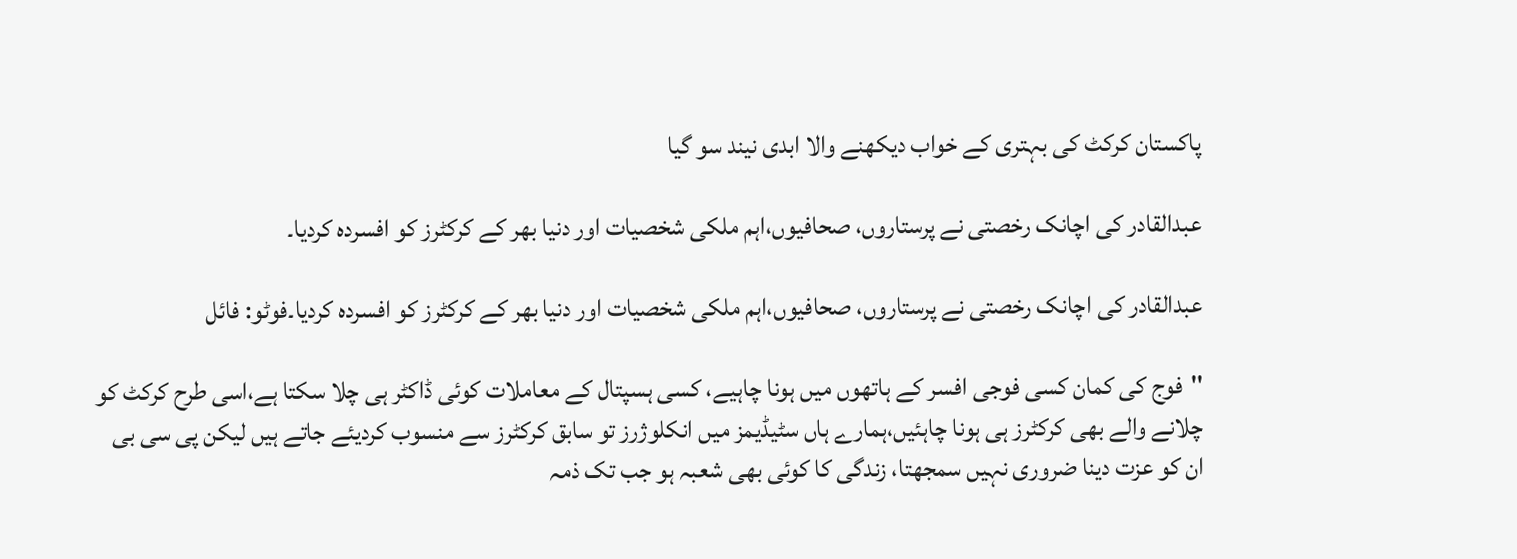پاکستان کرکٹ کی بہتری کے خواب دیکھنے والا ابدی نیند سو گیا

عبدالقادر کی اچانک رخصتی نے پرستاروں، صحافیوں،اہم ملکی شخصیات اور دنیا بھر کے کرکٹرز کو افسردہ کردیا۔

عبدالقادر کی اچانک رخصتی نے پرستاروں، صحافیوں،اہم ملکی شخصیات اور دنیا بھر کے کرکٹرز کو افسردہ کردیا۔فوٹو: فائل

''فوج کی کمان کسی فوجی افسر کے ہاتھوں میں ہونا چاہیے، کسی ہسپتال کے معاملات کوئی ڈاکٹر ہی چلا سکتا ہے،اسی طرح کرکٹ کو چلانے والے بھی کرکٹرز ہی ہونا چاہئیں،ہمارے ہاں سٹیڈیمز میں انکلوژرز تو سابق کرکٹرز سے منسوب کردیئے جاتے ہیں لیکن پی سی بی ان کو عزت دینا ضروری نہیں سمجھتا، زندگی کا کوئی بھی شعبہ ہو جب تک ذمہ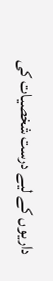داریوں کے لیے درست شخصیات کی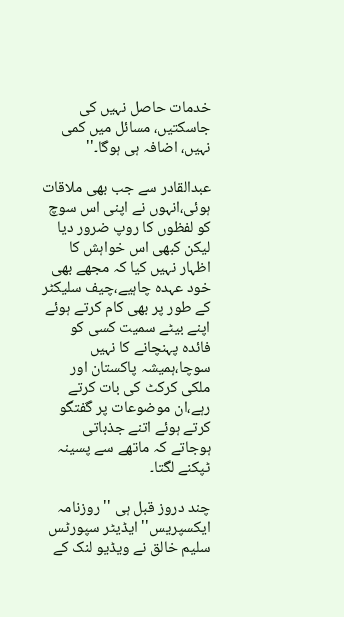خدمات حاصل نہیں کی جاسکتیں، مسائل میں کمی نہیں، اضافہ ہی ہوگا۔''

عبدالقادر سے جب بھی ملاقات ہوئی،انہوں نے اپنی اس سوچ کو لفظوں کا روپ ضرور دیا لیکن کبھی اس خواہش کا اظہار نہیں کیا کہ مجھے بھی خود عہدہ چاہیے،چیف سلیکٹر کے طور پر بھی کام کرتے ہوئے اپنے بیٹے سمیت کسی کو فائدہ پہنچانے کا نہیں سوچا،ہمیشہ پاکستان اور ملکی کرکٹ کی بات کرتے رہے،ان موضوعات پر گفتگو کرتے ہوئے اتنے جذباتی ہوجاتے کہ ماتھے سے پسینہ ٹپکنے لگتا۔

چند دروز قبل ہی ''روزنامہ ایکسپریس'' ایڈیٹر سپورٹس سلیم خالق نے ویڈیو لنک کے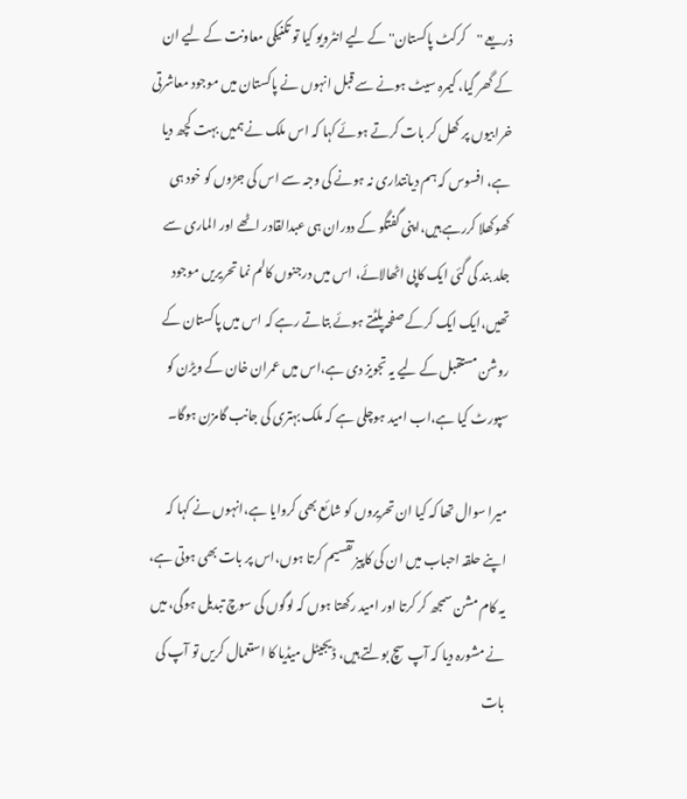ذریعے ''کرکٹ پاکستان'' کے لیے انٹرویو کیا تو تکنیکی معاونت کے لیے ان کے گھر گیا، کیمرہ سیٹ ہونے سے قبل انہوں نے پاکستان میں موجود معاشرتی خرابیوں پر کھل کر بات کرتے ہوئے کہا کہ اس ملک نے ہمیں بہت کچھ دیا ہے، افسوس کہ ہم دیانتداری نہ ہونے کی وجہ سے اس کی جڑوں کو خود ہی کھوکھلا کررہے ہیں،اپنی گفتگو کے دوران ہی عبدالقادر اٹھے اور الماری سے جلد بند کی گئی ایک کاپی اٹھالائے، اس میں درجنوں کالم نما تحریریں موجود تھیں،ایک ایک کرکے صفحہ پلٹتے ہوئے بتاتے رہے کہ اس میں پاکستان کے روشن مستقبل کے لیے یہ تجویز دی ہے،اس میں عمران خان کے ویڑن کو سپورٹ کیا ہے،اب امید ہوچلی ہے کہ ملک بہتری کی جانب گامزن ہوگا۔

میرا سوال تھا کہ کیا ان تحریروں کو شائع بھی کروایا ہے،انہوں نے کہا کہ اپنے حلقہ احباب میں ان کی کاپیز تقسیم کرتا ہوں،اس پر بات بھی ہوتی ہے، یہ کام مشن سمجھ کر کرتا اور امید رکھتا ہوں کہ لوگوں کی سوچ تبدیل ہوگی، میں نے مشورہ دیا کہ آپ سچ بولتے ہیں، ڈیجیٹل میڈیا کا استعمال کریں تو آپ کی بات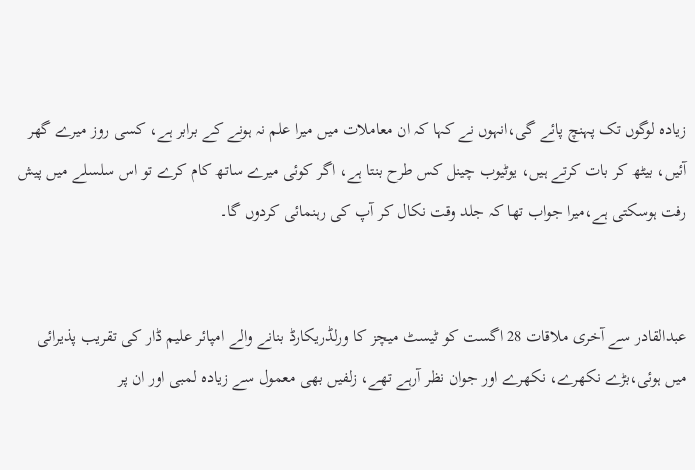زیادہ لوگوں تک پہنچ پائے گی،انہوں نے کہا کہ ان معاملات میں میرا علم نہ ہونے کے برابر ہے، کسی روز میرے گھر آئیں، بیٹھ کر بات کرتے ہیں، یوٹیوب چینل کس طرح بنتا ہے، اگر کوئی میرے ساتھ کام کرے تو اس سلسلے میں پیش رفت ہوسکتی ہے،میرا جواب تھا کہ جلد وقت نکال کر آپ کی رہنمائی کردوں گا۔


عبدالقادر سے آخری ملاقات 28 اگست کو ٹیسٹ میچز کا ورلڈریکارڈ بنانے والے امپائر علیم ڈار کی تقریب پذیرائی میں ہوئی،بڑے نکھرے، نکھرے اور جوان نظر آرہے تھے، زلفیں بھی معمول سے زیادہ لمبی اور ان پر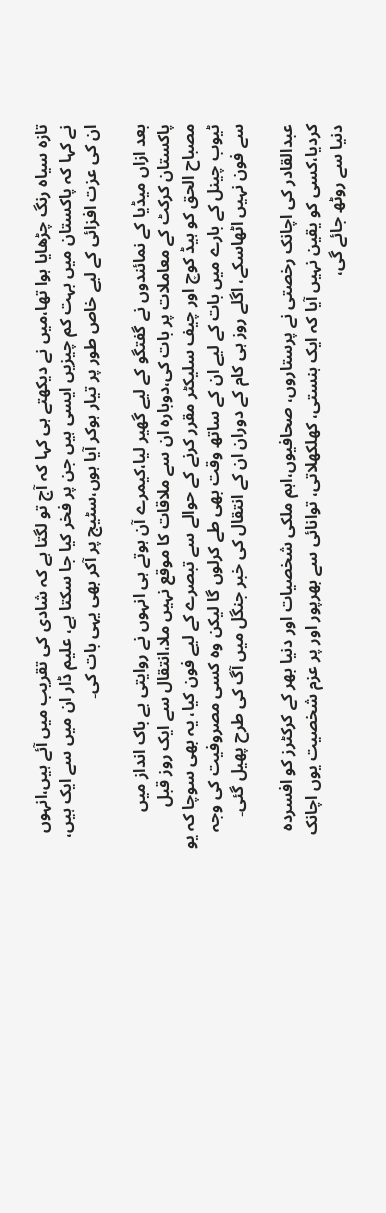تازہ سیاہ رنگ چڑھایا ہوا تھا،میں نے دیکھتے ہی کہا کہ آج تو لگتا ہے کہ شادی کی تقریب میں آئے ہیں،انہوں نے کہا کہ پاکستان میں بہت کم چیزیں ایسی ہیں جن پر فخر کیا جا سکتا ہے، علیم ڈار ان میں سے ایک ہیں، ان کی عزت افزائی کے لیے خاص طور پر تیار ہوکر آیا ہوں،سٹیج پر آکر بھی یہی بات کی۔

بعد ازاں میڈیا کے نمائندوں نے گفتگو کے لیے گھیر لیا،کیمرے آن ہوتے ہی انہوں نے روایتی بے باک انداز میں پاکستان کرکٹ کے معاملات پر بات کی،دوبارہ ان سے ملاقات کا موقع نہیں ملا،انتقال سے ایک روز قبل مصباح الحق کو ہیڈ کوچ اور چیف سلیکٹر مقرر کرنے کے حوالے سے تبصرے کے لیے فون کیا، یہ بھی سوچا کہ یو ٹیوب چینل کے بارے میں بات کے لیے ان کے ساتھ وقت بھی طے کرلوں گا لیکن وہ کسی مصروفیت کی وجہ سے فون نہیں اٹھاسکے، اگلے روز ہی کام کے دوران ان کے انتقال کی خبر جنگل میں آگ کی طرح پھیل گئی۔

عبدالقادر کی اچانک رخصتی نے پرستاروں، صحافیوں،اہم ملکی شخصیات اور دنیا بھر کے کرکٹرز کو افسردہ کردیا،کسی کو یقین نہیں آیا کہ ایک ہنستی، کھلکھلاتی، توانائی سے بھرپور اور پر عزم شخصیت یوں اچانک دنیا سے روٹھ جائے گی،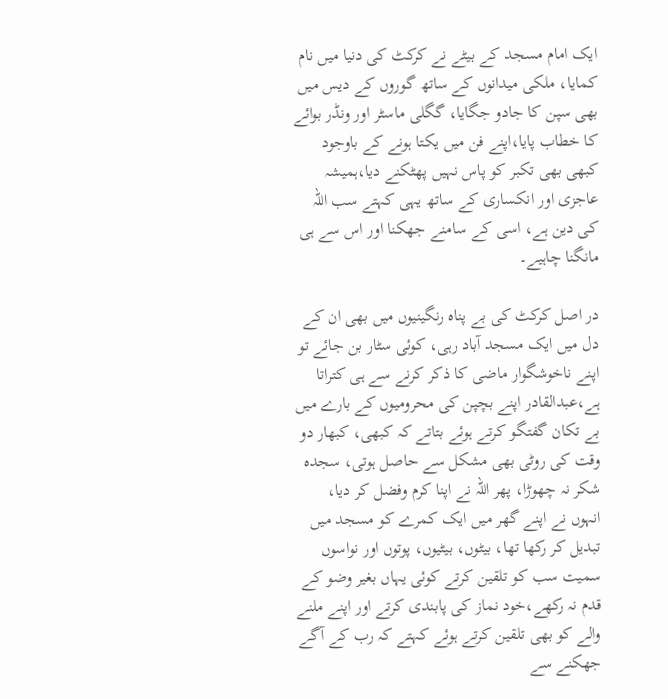ایک امام مسجد کے بیٹے نے کرکٹ کی دنیا میں نام کمایا، ملکی میدانوں کے ساتھ گوروں کے دیس میں بھی سپن کا جادو جگایا، گگلی ماسٹر اور ونڈر بوائے کا خطاب پایا،اپنے فن میں یکتا ہونے کے باوجود کبھی بھی تکبر کو پاس نہیں پھٹکنے دیا،ہمیشہ عاجزی اور انکساری کے ساتھ یہی کہتے سب اللہ کی دین ہے، اسی کے سامنے جھکنا اور اس سے ہی مانگنا چاہیے۔

در اصل کرکٹ کی بے پناہ رنگینیوں میں بھی ان کے دل میں ایک مسجد آباد رہی، کوئی سٹار بن جائے تو اپنے ناخوشگوار ماضی کا ذکر کرنے سے ہی کتراتا ہے،عبدالقادر اپنے بچپن کی محرومیوں کے بارے میں بے تکان گفتگو کرتے ہوئے بتاتے کہ کبھی، کبھار دو وقت کی روٹی بھی مشکل سے حاصل ہوتی، سجدہ شکر نہ چھوڑا، پھر اللہ نے اپنا کرم وفضل کر دیا، انہوں نے اپنے گھر میں ایک کمرے کو مسجد میں تبدیل کر رکھا تھا، بیٹوں، بیٹیوں، پوتوں اور نواسوں سمیت سب کو تلقین کرتے کوئی یہاں بغیر وضو کے قدم نہ رکھے،خود نماز کی پابندی کرتے اور اپنے ملنے والے کو بھی تلقین کرتے ہوئے کہتے کہ رب کے آگے جھکنے سے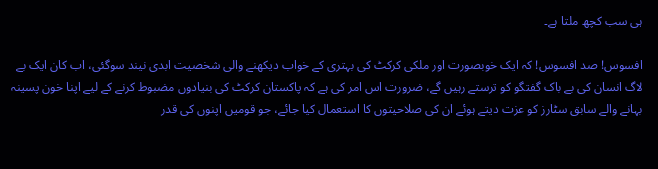ہی سب کچھ ملتا ہے۔

افسوس! صد افسوس! کہ ایک خوبصورت اور ملکی کرکٹ کی بہتری کے خواب دیکھنے والی شخصیت ابدی نیند سوگئی، اب کان ایک بے لاگ انسان کی بے باک گفتگو کو ترستے رہیں گے، ضرورت اس امر کی ہے کہ پاکستان کرکٹ کی بنیادوں مضبوط کرنے کے لیے اپنا خون پسینہ بہانے والے سابق سٹارز کو عزت دیتے ہوئے ان کی صلاحیتوں کا استعمال کیا جائے، جو قومیں اپنوں کی قدر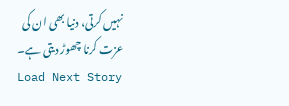نہیں کرتی، دنیا بھی ان کی عزت کرنا چھوڑ دیتی ہے۔
Load Next Story